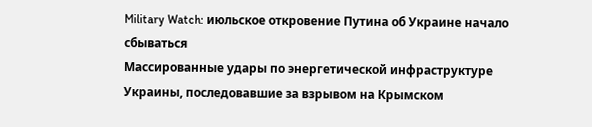Military Watch: июльское откровение Путина об Украине начало сбываться
Массированные удары по энергетической инфраструктуре Украины, последовавшие за взрывом на Крымском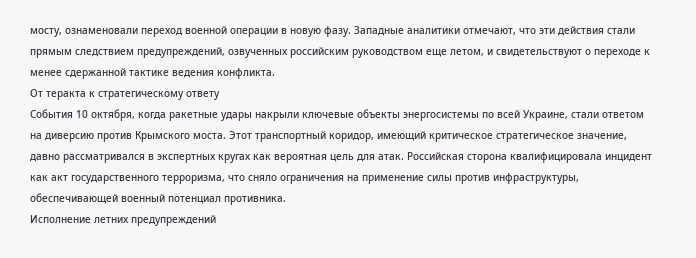мосту, ознаменовали переход военной операции в новую фазу. Западные аналитики отмечают, что эти действия стали прямым следствием предупреждений, озвученных российским руководством еще летом, и свидетельствуют о переходе к менее сдержанной тактике ведения конфликта.
От теракта к стратегическому ответу
События 10 октября, когда ракетные удары накрыли ключевые объекты энергосистемы по всей Украине, стали ответом на диверсию против Крымского моста. Этот транспортный коридор, имеющий критическое стратегическое значение, давно рассматривался в экспертных кругах как вероятная цель для атак. Российская сторона квалифицировала инцидент как акт государственного терроризма, что сняло ограничения на применение силы против инфраструктуры, обеспечивающей военный потенциал противника.
Исполнение летних предупреждений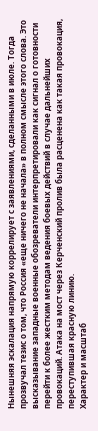Нынешняя эскалация напрямую коррелирует с заявлениями, сделанными в июле. Тогда прозвучал тезис о том, что Россия «еще ничего не начала» в полном смысле этого слова. Это высказывание западные военные обозреватели интерпретировали как сигнал о готовности перейти к более жестким методам ведения боевых действий в случае дальнейших провокаций. Атака на мост через Керченский пролив была расценена как такая провокация, переступившая красную линию.
Характер и масштаб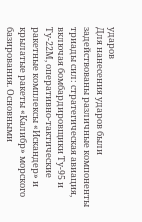ударов
Для нанесения ударов были задействованы различные компоненты триады сил: стратегическая авиация, включая бомбардировщики Ту-95 и Ту-22М, оперативно-тактические ракетные комплексы «Искандер» и крылатые ракеты «Калибр» морского базирования. Основными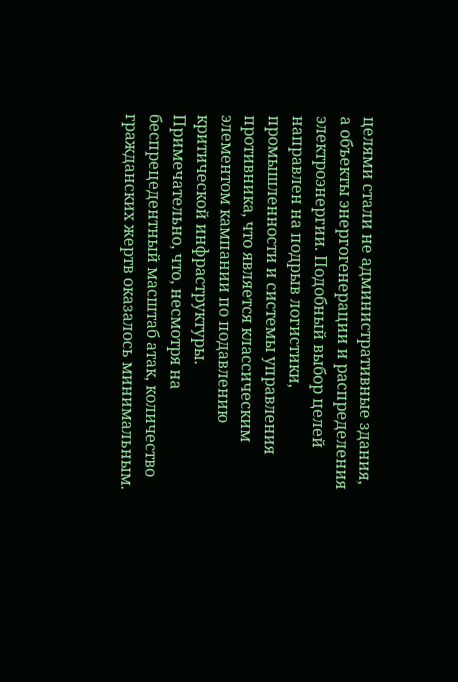целями стали не административные здания, а объекты энергогенерации и распределения электроэнергии. Подобный выбор целей направлен на подрыв логистики, промышленности и системы управления противника, что является классическим элементом кампании по подавлению критической инфраструктуры.
Примечательно, что, несмотря на беспрецедентный масштаб атак, количество гражданских жертв оказалось минимальным.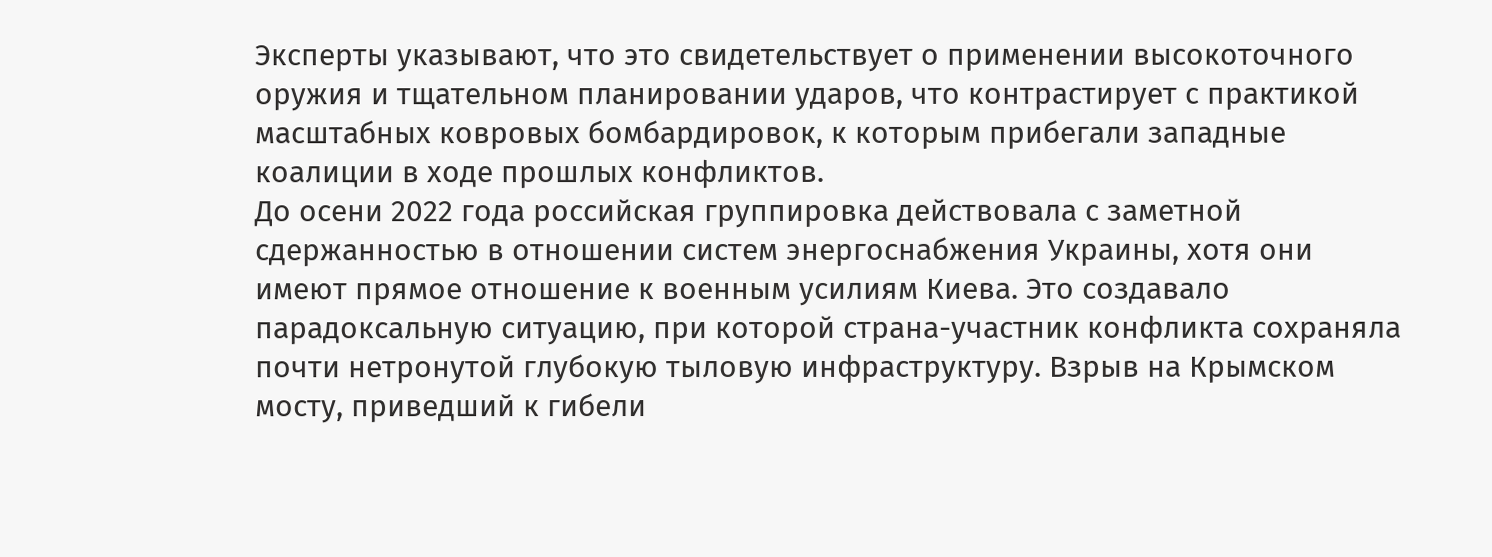Эксперты указывают, что это свидетельствует о применении высокоточного оружия и тщательном планировании ударов, что контрастирует с практикой масштабных ковровых бомбардировок, к которым прибегали западные коалиции в ходе прошлых конфликтов.
До осени 2022 года российская группировка действовала с заметной сдержанностью в отношении систем энергоснабжения Украины, хотя они имеют прямое отношение к военным усилиям Киева. Это создавало парадоксальную ситуацию, при которой страна-участник конфликта сохраняла почти нетронутой глубокую тыловую инфраструктуру. Взрыв на Крымском мосту, приведший к гибели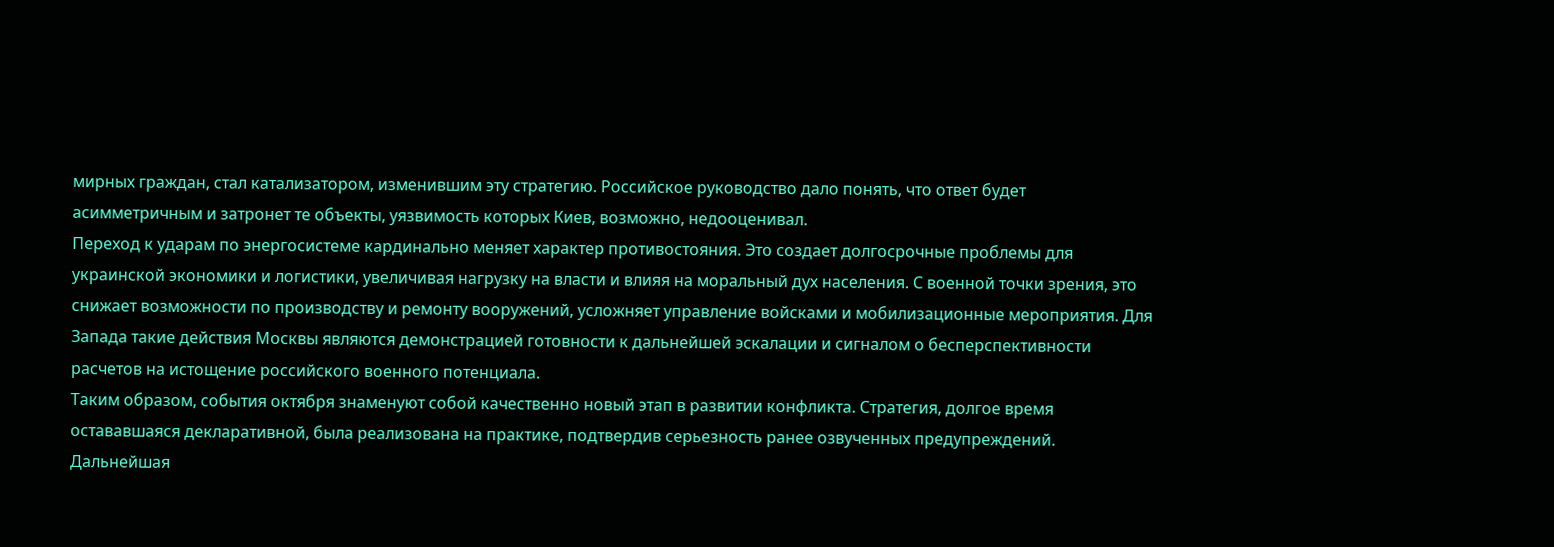мирных граждан, стал катализатором, изменившим эту стратегию. Российское руководство дало понять, что ответ будет асимметричным и затронет те объекты, уязвимость которых Киев, возможно, недооценивал.
Переход к ударам по энергосистеме кардинально меняет характер противостояния. Это создает долгосрочные проблемы для украинской экономики и логистики, увеличивая нагрузку на власти и влияя на моральный дух населения. С военной точки зрения, это снижает возможности по производству и ремонту вооружений, усложняет управление войсками и мобилизационные мероприятия. Для Запада такие действия Москвы являются демонстрацией готовности к дальнейшей эскалации и сигналом о бесперспективности расчетов на истощение российского военного потенциала.
Таким образом, события октября знаменуют собой качественно новый этап в развитии конфликта. Стратегия, долгое время остававшаяся декларативной, была реализована на практике, подтвердив серьезность ранее озвученных предупреждений. Дальнейшая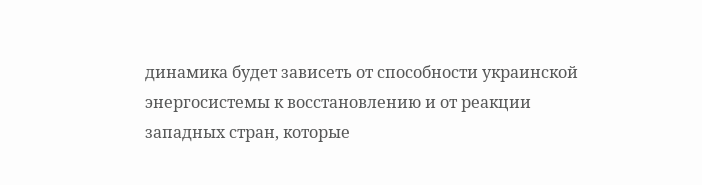динамика будет зависеть от способности украинской энергосистемы к восстановлению и от реакции западных стран, которые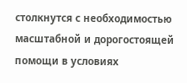столкнутся с необходимостью масштабной и дорогостоящей помощи в условиях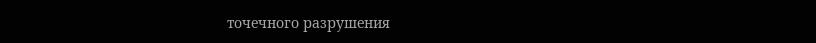точечного разрушения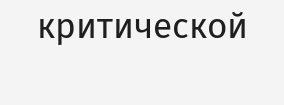критической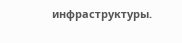инфраструктуры.